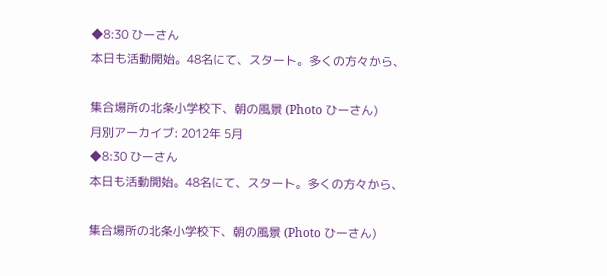◆8:30 ひーさん
本日も活動開始。48名にて、スタート。多くの方々から、

集合場所の北条小学校下、朝の風景 (Photo ひーさん)
月別アーカイブ: 2012年 5月
◆8:30 ひーさん
本日も活動開始。48名にて、スタート。多くの方々から、

集合場所の北条小学校下、朝の風景 (Photo ひーさん)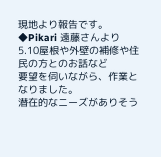現地より報告です。
◆Pikari 遠藤さんより
5.10屋根や外壁の補修や住民の方とのお話など
要望を伺いながら、作業となりました。
潜在的なニーズがありそう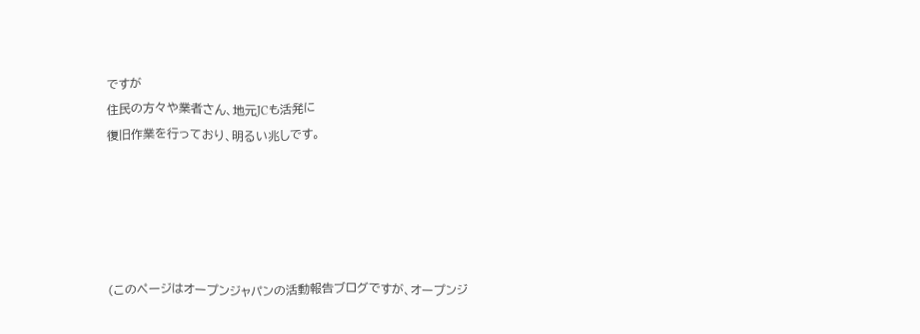ですが
住民の方々や業者さん、地元JCも活発に
復旧作業を行っており、明るい兆しです。





(このページはオープンジャパンの活動報告ブログですが、オープンジ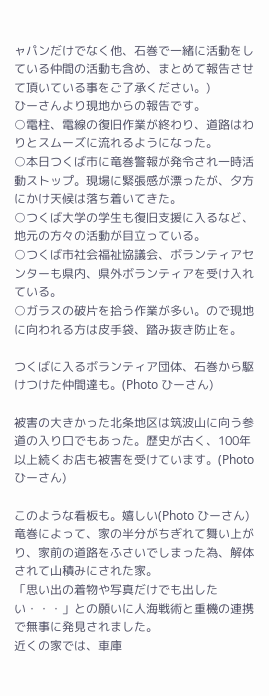ャパンだけでなく他、石巻で一緒に活動をしている仲間の活動も含め、まとめて報告させて頂いている事をご了承ください。)
ひーさんより現地からの報告です。
○電柱、電線の復旧作業が終わり、道路はわりとスムーズに流れるようになった。
○本日つくば市に竜巻警報が発令され一時活動ストップ。現場に緊張感が漂ったが、夕方にかけ天候は落ち着いてきた。
○つくば大学の学生も復旧支援に入るなど、地元の方々の活動が目立っている。
○つくば市社会福祉協議会、ボランティアセンターも県内、県外ボランティアを受け入れている。
○ガラスの破片を拾う作業が多い。ので現地に向われる方は皮手袋、踏み抜き防止を。

つくばに入るボランティア団体、石巻から駆けつけた仲間達も。(Photo ひーさん)

被害の大きかった北条地区は筑波山に向う参道の入り口でもあった。歴史が古く、100年以上続くお店も被害を受けています。(Photo ひーさん)

このような看板も。嬉しい(Photo ひーさん)
竜巻によって、家の半分がちぎれて舞い上がり、家前の道路をふさいでしまった為、解体されて山積みにされた家。
「思い出の着物や写真だけでも出したい・・・」との願いに人海戦術と重機の連携で無事に発見されました。
近くの家では、車庫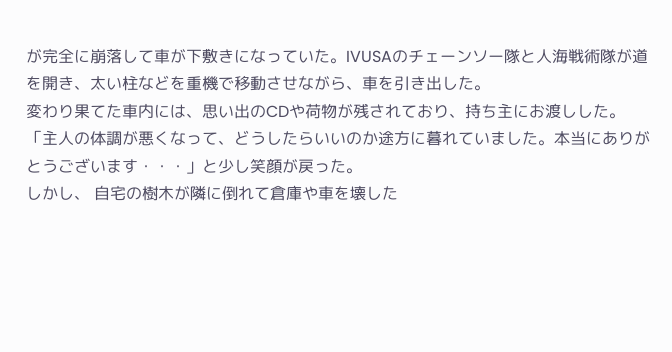が完全に崩落して車が下敷きになっていた。IVUSAのチェーンソー隊と人海戦術隊が道を開き、太い柱などを重機で移動させながら、車を引き出した。
変わり果てた車内には、思い出のCDや荷物が残されており、持ち主にお渡しした。
「主人の体調が悪くなって、どうしたらいいのか途方に暮れていました。本当にありがとうございます・・・」と少し笑顔が戻った。
しかし、 自宅の樹木が隣に倒れて倉庫や車を壊した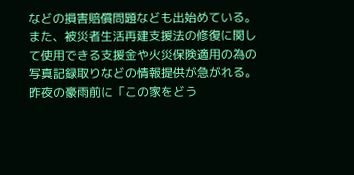などの損害賠償問題なども出始めている。
また、被災者生活再建支援法の修復に関して使用できる支援金や火災保険適用の為の写真記録取りなどの情報提供が急がれる。
昨夜の豪雨前に「この家をどう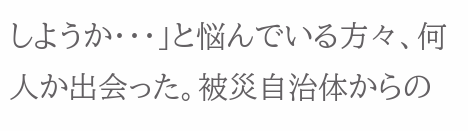しようか・・・」と悩んでいる方々、何人か出会った。被災自治体からの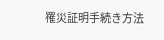罹災証明手続き方法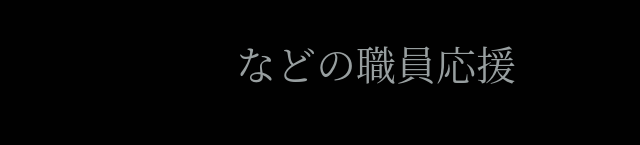などの職員応援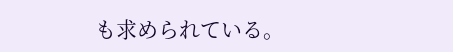も求められている。